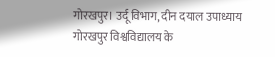गोरखपुर। उर्दू विभाग, दीन दयाल उपाध्याय गोरखपुर विश्वविद्यालय के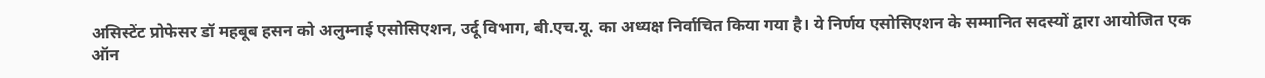असिस्टेंट प्रोफेसर डॉ महबूब हसन को अलुम्नाई एसोसिएशन, उर्दू विभाग, बी.एच.यू. का अध्यक्ष निर्वाचित किया गया है। ये निर्णय एसोसिएशन के सम्मानित सदस्यों द्वारा आयोजित एक ऑन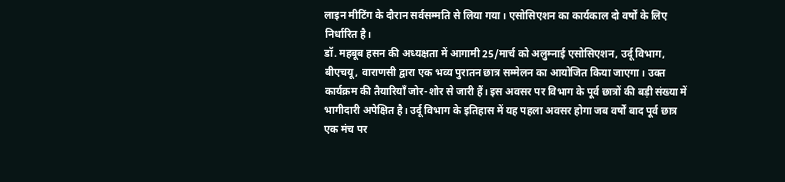लाइन मीटिंग के दौरान सर्वसम्मति से लिया गया। एसोसिएशन का कार्यकाल दो वर्षों के लिए निर्धारित है।
डॉ. महबूब हसन की अध्यक्षता में आगामी 25/मार्च को अलुम्नाई एसोसिएशन, उर्दू विभाग, बीएचयू, वाराणसी द्वारा एक भव्य पुरातन छात्र सम्मेलन का आयोजित किया जाएगा। उक्त कार्यक्रम की तैयारियाँ जोर-शोर से जारी हैं। इस अवसर पर विभाग के पूर्व छात्रों की बड़ी संख्या में भागीदारी अपेक्षित है। उर्दू विभाग के इतिहास में यह पहला अवसर होगा जब वर्षों बाद पूर्व छात्र एक मंच पर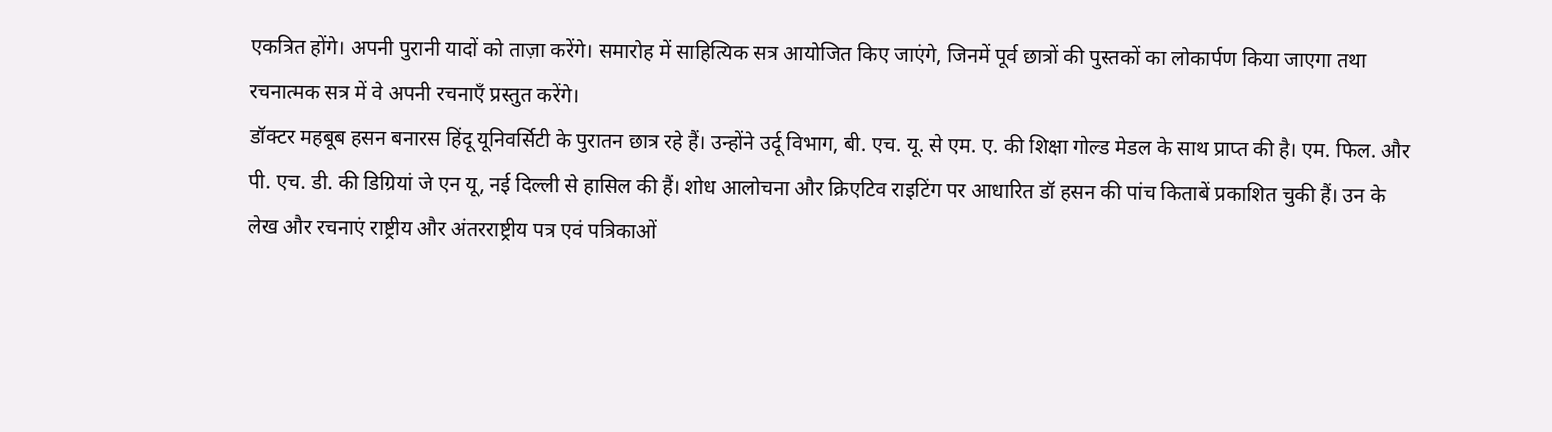एकत्रित होंगे। अपनी पुरानी यादों को ताज़ा करेंगे। समारोह में साहित्यिक सत्र आयोजित किए जाएंगे, जिनमें पूर्व छात्रों की पुस्तकों का लोकार्पण किया जाएगा तथा रचनात्मक सत्र में वे अपनी रचनाएँ प्रस्तुत करेंगे।
डॉक्टर महबूब हसन बनारस हिंदू यूनिवर्सिटी के पुरातन छात्र रहे हैं। उन्होंने उर्दू विभाग, बी. एच. यू. से एम. ए. की शिक्षा गोल्ड मेडल के साथ प्राप्त की है। एम. फिल. और पी. एच. डी. की डिग्रियां जे एन यू, नई दिल्ली से हासिल की हैं। शोध आलोचना और क्रिएटिव राइटिंग पर आधारित डॉ हसन की पांच किताबें प्रकाशित चुकी हैं। उन के लेख और रचनाएं राष्ट्रीय और अंतरराष्ट्रीय पत्र एवं पत्रिकाओं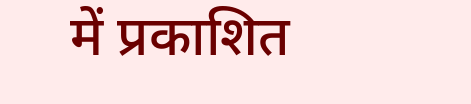में प्रकाशित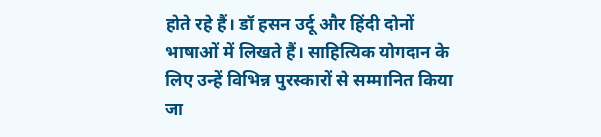होते रहे हैं। डॉ हसन उर्दू और हिंदी दोनों भाषाओं में लिखते हैं। साहित्यिक योगदान के लिए उन्हें विभिन्न पुरस्कारों से सम्मानित किया जा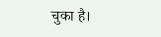चुका है।